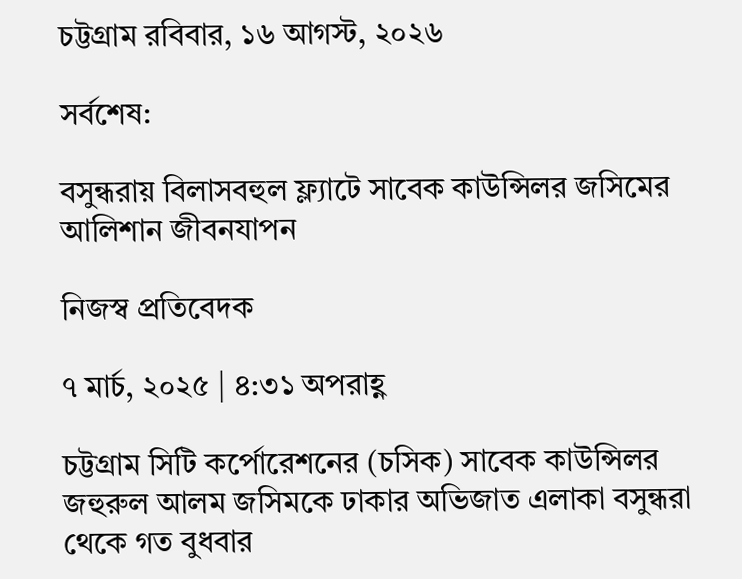চট্টগ্রাম রবিবার, ১৬ আগস্ট, ২০২৬

সর্বশেষ:

বসুন্ধরায় বিলাসবহুল ফ্ল্যাটে সাবেক কাউন্সিলর জসিমের আলিশান জীবনযাপন

নিজস্ব প্রতিবেদক

৭ মার্চ, ২০২৫ | ৪:৩১ অপরাহ্ণ

চট্টগ্রাম সিটি কর্পোরেশনের (চসিক) সাবেক কাউন্সিলর জহুরুল আলম জসিমকে ঢাকার অভিজাত এলাকা বসুন্ধরা থেকে গত বুধবার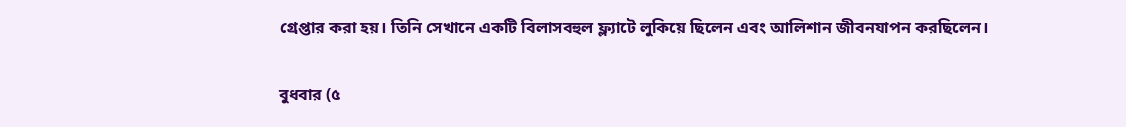গ্রেপ্তার করা হয়। তিনি সেখানে একটি বিলাসবহুল ফ্ল্যাটে লুকিয়ে ছিলেন এবং আলিশান জীবনযাপন করছিলেন।

বুধবার (৫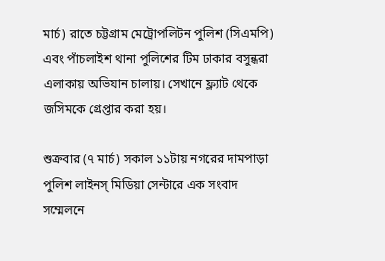মার্চ) রাতে চট্টগ্রাম মেট্রোপলিটন পুলিশ (সিএমপি) এবং পাঁচলাইশ থানা পুলিশের টিম ঢাকার বসুন্ধরা এলাকায় অভিযান চালায়। সেখানে ফ্ল্যাট থেকে জসিমকে গ্রেপ্তার করা হয়।

শুক্রবার (৭ মার্চ) সকাল ১১টায় নগরের দামপাড়া পুলিশ লাইনস্ মিডিয়া সেন্টারে এক সংবাদ সম্মেলনে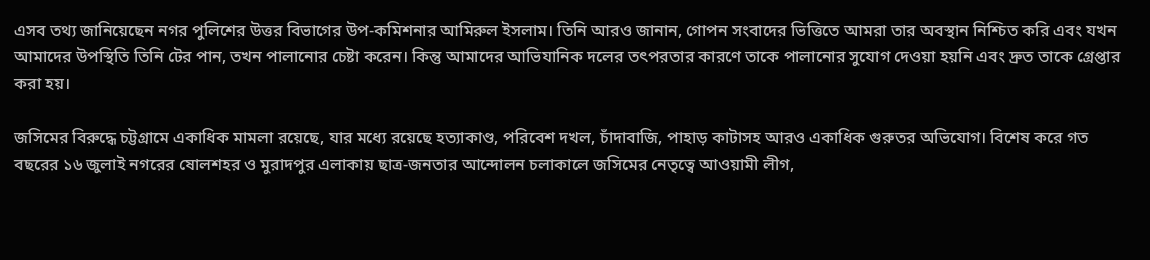এসব তথ্য জানিয়েছেন নগর পুলিশের উত্তর বিভাগের উপ-কমিশনার আমিরুল ইসলাম। তিনি আরও জানান, গোপন সংবাদের ভিত্তিতে আমরা তার অবস্থান নিশ্চিত করি এবং যখন আমাদের উপস্থিতি তিনি টের পান, তখন পালানোর চেষ্টা করেন। কিন্তু আমাদের আভিযানিক দলের তৎপরতার কারণে তাকে পালানোর সুযোগ দেওয়া হয়নি এবং দ্রুত তাকে গ্রেপ্তার করা হয়।

জসিমের বিরুদ্ধে চট্টগ্রামে একাধিক মামলা রয়েছে, যার মধ্যে রয়েছে হত্যাকাণ্ড, পরিবেশ দখল, চাঁদাবাজি, পাহাড় কাটাসহ আরও একাধিক গুরুতর অভিযোগ। বিশেষ করে গত বছরের ১৬ জুলাই নগরের ষোলশহর ও মুরাদপুর এলাকায় ছাত্র-জনতার আন্দোলন চলাকালে জসিমের নেতৃত্বে আওয়ামী লীগ,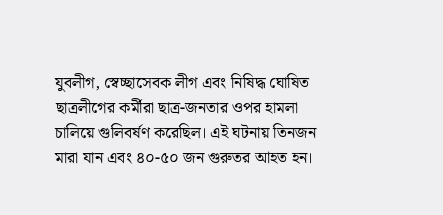যুবলীগ, স্বেচ্ছাসেবক লীগ এবং নিষিদ্ধ ঘোষিত ছাত্রলীগের কর্মীরা ছাত্র-জনতার ওপর হামলা চালিয়ে গুলিবর্ষণ করেছিল। এই ঘটনায় তিনজন মারা যান এবং ৪০-৫০ জন গুরুতর আহত হন।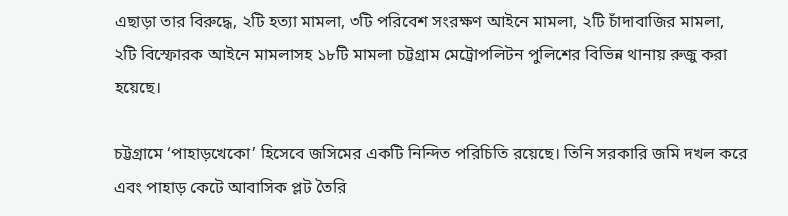এছাড়া তার বিরুদ্ধে, ২টি হত্যা মামলা, ৩টি পরিবেশ সংরক্ষণ আইনে মামলা, ২টি চাঁদাবাজির মামলা, ২টি বিস্ফোরক আইনে মামলাসহ ১৮টি মামলা চট্টগ্রাম মেট্রোপলিটন পুলিশের বিভিন্ন থানায় রুজু করা হয়েছে।

চট্টগ্রামে ‘পাহাড়খেকো’ হিসেবে জসিমের একটি নিন্দিত পরিচিতি রয়েছে। তিনি সরকারি জমি দখল করে এবং পাহাড় কেটে আবাসিক প্লট তৈরি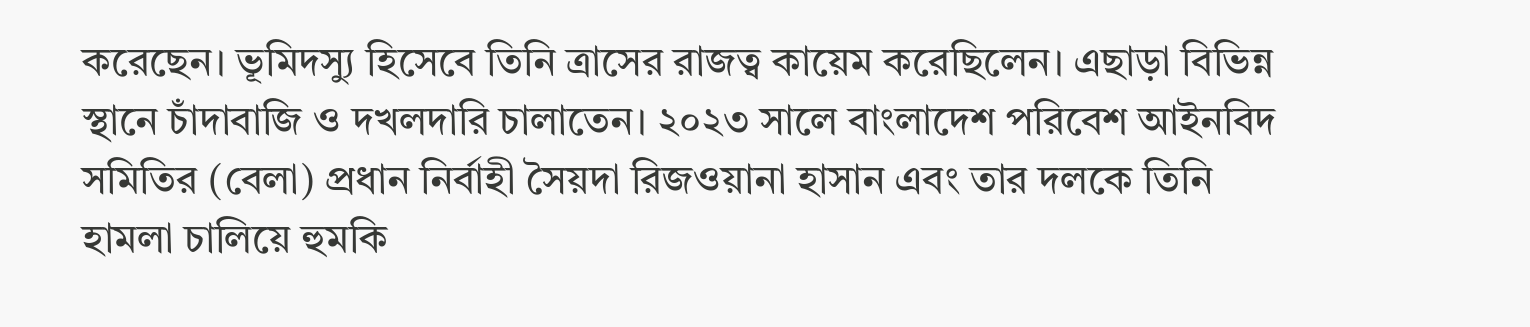করেছেন। ভূমিদস্যু হিসেবে তিনি ত্রাসের রাজত্ব কায়েম করেছিলেন। এছাড়া বিভিন্ন স্থানে চাঁদাবাজি ও দখলদারি চালাতেন। ২০২৩ সালে বাংলাদেশ পরিবেশ আইনবিদ সমিতির (বেলা) প্রধান নির্বাহী সৈয়দা রিজওয়ানা হাসান এবং তার দলকে তিনি হামলা চালিয়ে হুমকি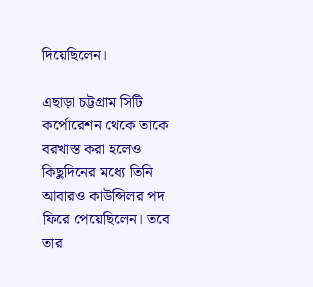দিয়েছিলেন।

এছাড়া চট্টগ্রাম সিটি কর্পোরেশন থেকে তাকে বরখাস্ত করা হলেও কিছুদিনের মধ্যে তিনি আবারও কাউন্সিলর পদ ফিরে পেয়েছিলেন। তবে তার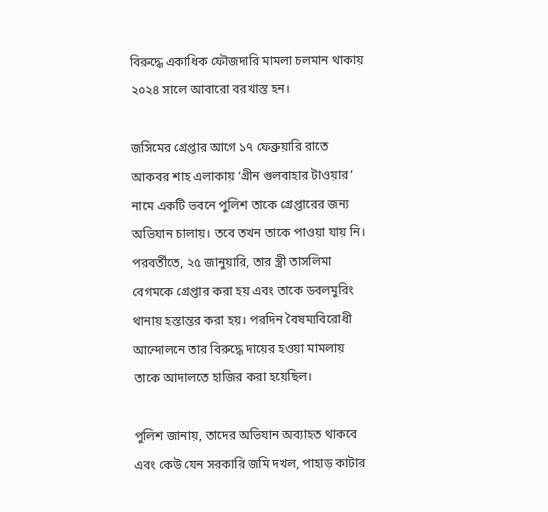বিরুদ্ধে একাধিক ফৌজদারি মামলা চলমান থাকায় ২০২৪ সালে আবারো বরখাস্ত হন।

জসিমের গ্রেপ্তার আগে ১৭ ফেব্রুয়ারি রাতে আকবর শাহ এলাকায় ‘গ্রীন গুলবাহার টাওয়ার’ নামে একটি ভবনে পুলিশ তাকে গ্রেপ্তারের জন্য অভিযান চালায়। তবে তখন তাকে পাওয়া যায় নি। পরবর্তীতে, ২৫ জানুয়ারি, তার স্ত্রী তাসলিমা বেগমকে গ্রেপ্তার করা হয় এবং তাকে ডবলমুরিং থানায় হস্তান্তর করা হয়। পরদিন বৈষম্যবিরোধী আন্দোলনে তার বিরুদ্ধে দায়ের হওয়া মামলায় তাকে আদালতে হাজির করা হয়েছিল।

পুলিশ জানায়, তাদের অভিযান অব্যাহত থাকবে এবং কেউ যেন সরকারি জমি দখল, পাহাড় কাটার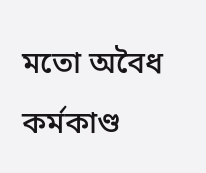মতো অবৈধ কর্মকাণ্ড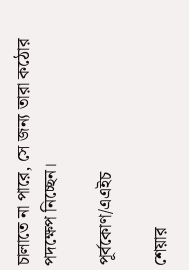চালাতে না পারে, সে জন্য তারা কঠোর পদক্ষেপ নিচ্ছেন।

পূর্বকোণ/এএইচ

শেয়ার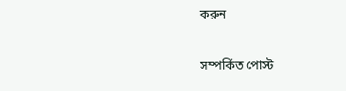করুন

সম্পর্কিত পোস্ট